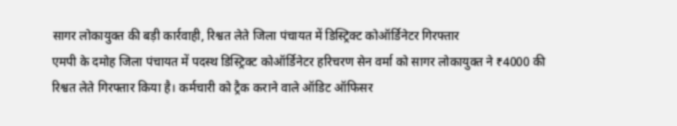सागर लोकायुक्त की बड़ी कार्रवाही, रिश्वत लेते जिला पंचायत में डिस्ट्रिक्ट कोऑर्डिनेटर गिरफ्तार
एमपी के दमोह जिला पंचायत में पदस्थ डिस्ट्रिक्ट कोऑर्डिनेटर हरिचरण सेन वर्मा को सागर लोकायुक्त ने ₹4000 की रिश्वत लेते गिरफ्तार किया है। कर्मचारी को ट्रैक कराने वाले ऑडिट ऑफिसर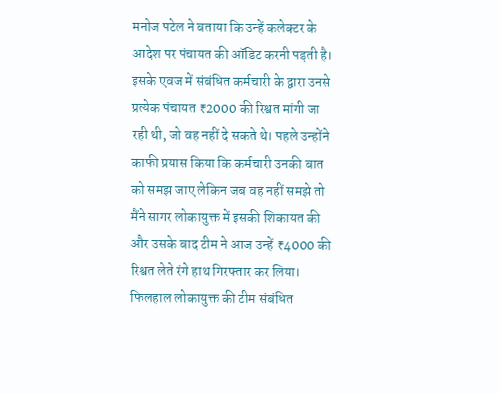मनोज पटेल ने बताया कि उन्हें कलेक्टर के आदेश पर पंचायत की ऑडिट करनी पड़ती है। इसके एवज में संबंधित कर्मचारी के द्वारा उनसे प्रत्येक पंचायत ₹2000 की रिश्वत मांगी जा रही थी, जो वह नहीं दे सकते थे। पहले उन्होंने काफी प्रयास किया कि कर्मचारी उनकी बात को समझ जाए लेकिन जब वह नहीं समझे तो मैंने सागर लोकायुक्त में इसकी शिकायत की और उसके बाद टीम ने आज उन्हें ₹4000 की रिश्वत लेते रंगे हाथ गिरफ्तार कर लिया।
फिलहाल लोकायुक्त की टीम संबंधित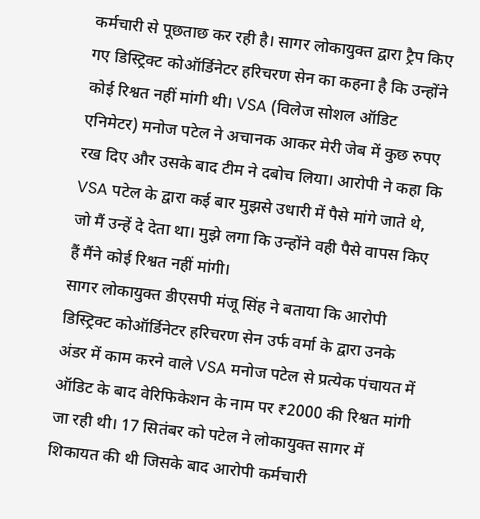कर्मचारी से पूछताछ कर रही है। सागर लोकायुक्त द्वारा ट्रैप किए गए डिस्ट्रिक्ट कोऑर्डिनेटर हरिचरण सेन का कहना है कि उन्होंने कोई रिश्वत नहीं मांगी थी। VSA (विलेज सोशल ऑडिट एनिमेटर) मनोज पटेल ने अचानक आकर मेरी जेब में कुछ रुपए रख दिए और उसके बाद टीम ने दबोच लिया। आरोपी ने कहा कि VSA पटेल के द्वारा कई बार मुझसे उधारी में पैसे मांगे जाते थे, जो मैं उन्हें दे देता था। मुझे लगा कि उन्होंने वही पैसे वापस किए हैं मैंने कोई रिश्वत नहीं मांगी।
सागर लोकायुक्त डीएसपी मंजू सिंह ने बताया कि आरोपी डिस्ट्रिक्ट कोऑर्डिनेटर हरिचरण सेन उर्फ वर्मा के द्वारा उनके अंडर में काम करने वाले VSA मनोज पटेल से प्रत्येक पंचायत में ऑडिट के बाद वेरिफिकेशन के नाम पर ₹2000 की रिश्वत मांगी जा रही थी। 17 सितंबर को पटेल ने लोकायुक्त सागर में शिकायत की थी जिसके बाद आरोपी कर्मचारी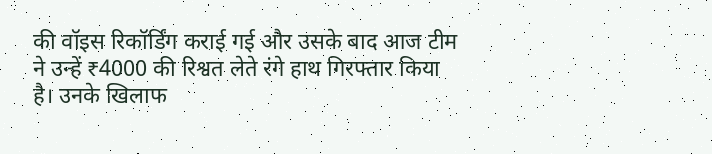की वॉइस रिकॉर्डिंग कराई गई और उसके बाद आज टीम ने उन्हें ₹4000 की रिश्वत लेते रंगे हाथ गिरफ्तार किया है। उनके खिलाफ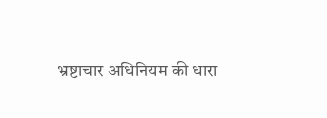भ्रष्टाचार अधिनियम की धारा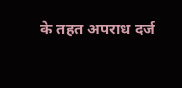के तहत अपराध दर्ज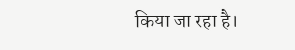किया जा रहा है।